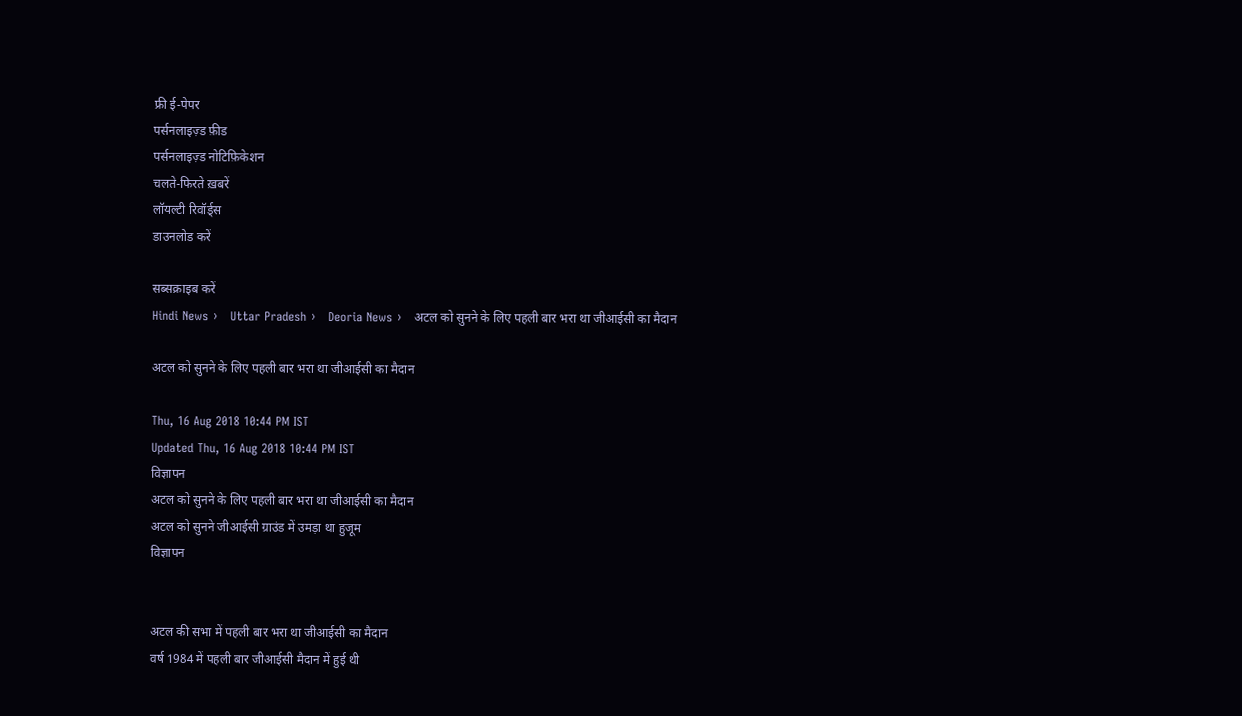फ्री ई-पेपर
पर्सनलाइज़्ड फ़ीड
पर्सनलाइज़्ड नोटिफ़िकेशन
चलते-फिरते ख़बरें
लॉयल्टी रिवॉर्ड्स
डाउनलोड करें

सब्सक्राइब करें
Hindi News ›   Uttar Pradesh ›   Deoria News ›   अटल को सुनने के लिए पहली बार भरा था जीआईसी का मैदान

अटल को सुनने के लिए पहली बार भरा था जीआईसी का मैदान

Thu, 16 Aug 2018 10:44 PM IST
Updated Thu, 16 Aug 2018 10:44 PM IST
विज्ञापन
अटल को सुनने के लिए पहली बार भरा था जीआईसी का मैदान
अटल को सुनने जीआईसी ग्राउंड में उमड़ा था हुजूम
विज्ञापन


अटल की सभा में पहली बार भरा था जीआईसी का मैदान
वर्ष 1984 में पहली बार जीआईसी मैदान में हुई थी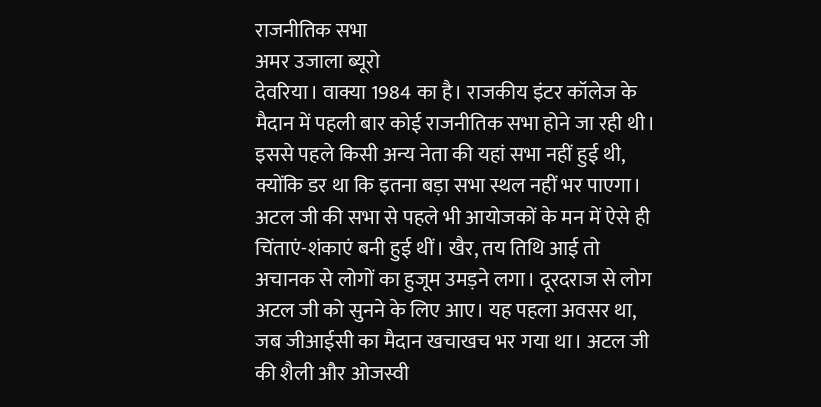राजनीतिक सभा
अमर उजाला ब्यूरो
देवरिया। वाक्या 1984 का है। राजकीय इंटर कॉलेज के मैदान में पहली बार कोई राजनीतिक सभा होने जा रही थी। इससे पहले किसी अन्य नेता की यहां सभा नहीं हुई थी, क्योंकि डर था कि इतना बड़ा सभा स्थल नहीं भर पाएगा। अटल जी की सभा से पहले भी आयोजकों के मन में ऐसे ही चिंताएं-शंकाएं बनी हुई थीं। खैर, तय तिथि आई तो अचानक से लोगों का हुजूम उमड़ने लगा। दूरदराज से लोग अटल जी को सुनने के लिए आए। यह पहला अवसर था, जब जीआईसी का मैदान खचाखच भर गया था। अटल जी की शैली और ओजस्वी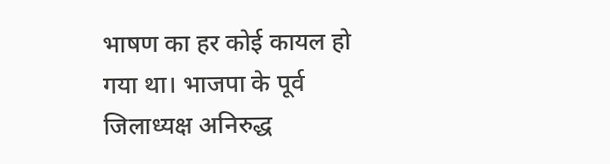भाषण का हर कोई कायल हो गया था। भाजपा के पूर्व जिलाध्यक्ष अनिरुद्ध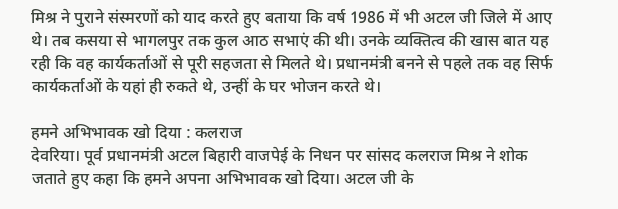मिश्र ने पुराने संस्मरणों को याद करते हुए बताया कि वर्ष 1986 में भी अटल जी जिले में आए थे। तब कसया से भागलपुर तक कुल आठ सभाएं की थी। उनके व्यक्तित्व की खास बात यह रही कि वह कार्यकर्ताओं से पूरी सहजता से मिलते थे। प्रधानमंत्री बनने से पहले तक वह सिर्फ कार्यकर्ताओं के यहां ही रुकते थे, उन्हीं के घर भोजन करते थे।

हमने अभिभावक खो दिया : कलराज
देवरिया। पूर्व प्रधानमंत्री अटल बिहारी वाजपेई के निधन पर सांसद कलराज मिश्र ने शोक जताते हुए कहा कि हमने अपना अभिभावक खो दिया। अटल जी के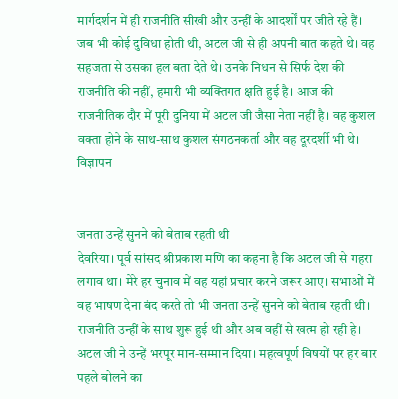मार्गदर्शन में ही राजनीति सीखी और उन्हीं के आदर्शों पर जीते रहे हैं। जब भी कोई दुविधा होती थी, अटल जी से ही अपनी बात कहते थे। वह सहजता से उसका हल बता देते थे। उनके निधन से सिर्फ देश की राजनीति की नहीं, हमारी भी व्यक्तिगत क्षति हुई है। आज की राजनीतिक दौर में पूरी दुनिया में अटल जी जैसा नेता नहीं है। वह कुशल वक्ता होने के साथ-साथ कुशल संगठनकर्ता और वह दूरदर्शी भी थे।
विज्ञापन


जनता उन्हें सुनने को बेताब रहती थी
देवरिया। पूर्व सांसद श्रीप्रकाश मणि का कहना है कि अटल जी से गहरा लगाव था। मेरे हर चुनाव में वह यहां प्रचार करने जरूर आए। सभाओं में वह भाषण देना बंद करते तो भी जनता उन्हें सुनने को बेताब रहती थी। राजनीति उन्हीं के साथ शुरू हुई थी और अब वहीं से खत्म हो रही हे। अटल जी ने उन्हें भरपूर मान-सम्मान दिया। महत्वपूर्ण विषयों पर हर बार पहले बोलने का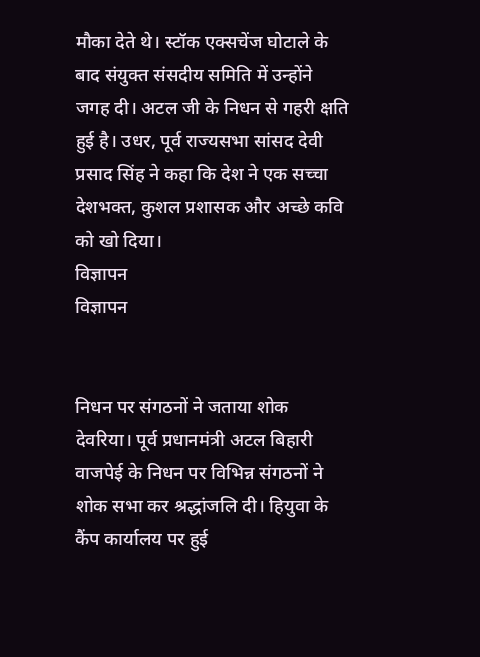मौका देते थे। स्टॉक एक्सचेंज घोटाले के बाद संयुक्त संसदीय समिति में उन्होंने जगह दी। अटल जी के निधन से गहरी क्षति हुई है। उधर, पूर्व राज्यसभा सांसद देवी प्रसाद सिंह ने कहा कि देश ने एक सच्चा देशभक्त, कुशल प्रशासक और अच्छे कवि को खो दिया।
विज्ञापन
विज्ञापन


निधन पर संगठनों ने जताया शोक
देवरिया। पूर्व प्रधानमंत्री अटल बिहारी वाजपेई के निधन पर विभिन्न संगठनों ने शोक सभा कर श्रद्धांजलि दी। हियुवा के कैंप कार्यालय पर हुई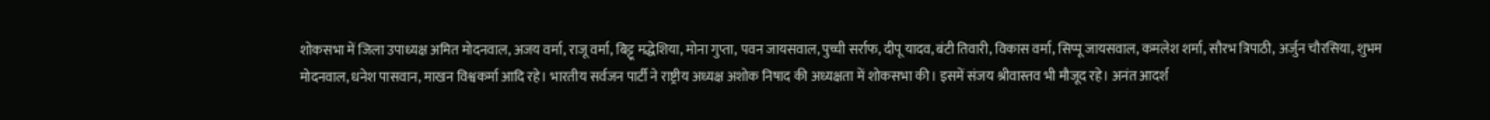शोकसभा में जिला उपाध्यक्ष अमित मोदनवाल, अजय वर्मा, राजू वर्मा, बिट्टू मद्धेशिया, मोना गुप्ता, पवन जायसवाल, पुच्ची सर्राफ, दीपू यादव, बंटी तिवारी, विकास वर्मा, सिप्पू जायसवाल, कमलेश शर्मा, सौरभ त्रिपाठी, अर्जुन चौरसिया, शुभम मोदनवाल, धनेश पासवान, माखन विश्वकर्मा आदि रहे। भारतीय सर्वजन पार्टी ने राष्ट्रीय अध्यक्ष अशोक निषाद की अध्यक्षता में शोकसभा की। इसमें संजय श्रीवास्तव भी मौजूद रहे। अनंत आदर्श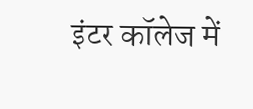इंटर कॉलेज में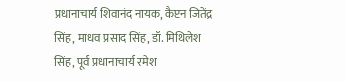प्रधानाचार्य शिवानंद नायक, कैप्टन जितेंद्र सिंह, माधव प्रसाद सिंह, डॉ. मिथिलेश सिंह, पूर्व प्रधानाचार्य रमेश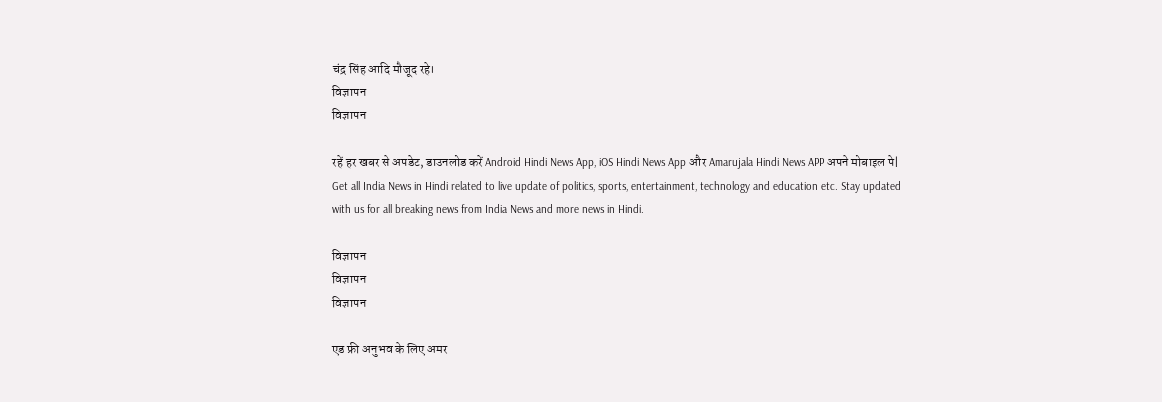चंद्र सिंह आदि मौजूद रहे।
विज्ञापन
विज्ञापन

रहें हर खबर से अपडेट, डाउनलोड करें Android Hindi News App, iOS Hindi News App और Amarujala Hindi News APP अपने मोबाइल पे|
Get all India News in Hindi related to live update of politics, sports, entertainment, technology and education etc. Stay updated with us for all breaking news from India News and more news in Hindi.

विज्ञापन
विज्ञापन
विज्ञापन

एड फ्री अनुभव के लिए अमर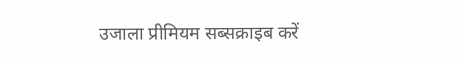उजाला प्रीमियम सब्सक्राइब करें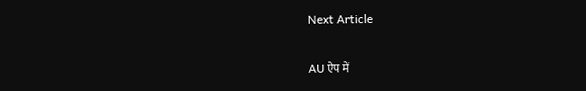Next Article

AU ऐप में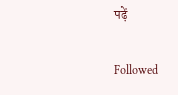पढ़ें

Followed